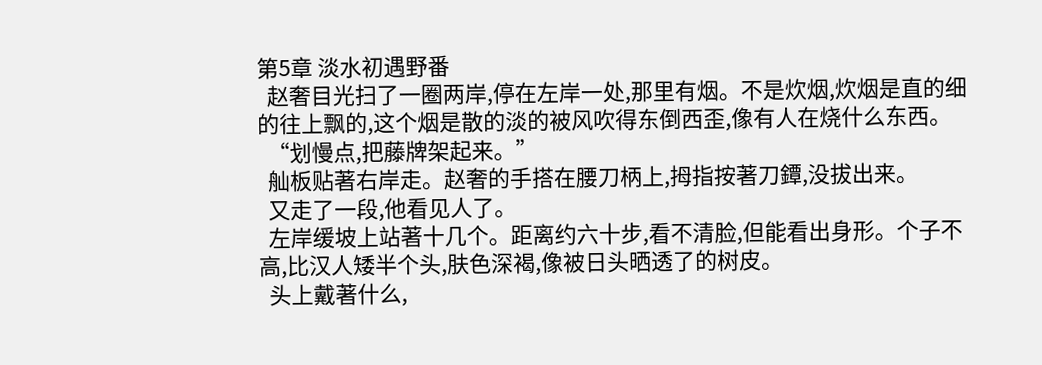第5章 淡水初遇野番
  赵奢目光扫了一圈两岸,停在左岸一处,那里有烟。不是炊烟,炊烟是直的细的往上飘的,这个烟是散的淡的被风吹得东倒西歪,像有人在烧什么东西。
  “划慢点,把藤牌架起来。”
  舢板贴著右岸走。赵奢的手搭在腰刀柄上,拇指按著刀鐔,没拔出来。
  又走了一段,他看见人了。
  左岸缓坡上站著十几个。距离约六十步,看不清脸,但能看出身形。个子不高,比汉人矮半个头,肤色深褐,像被日头晒透了的树皮。
  头上戴著什么,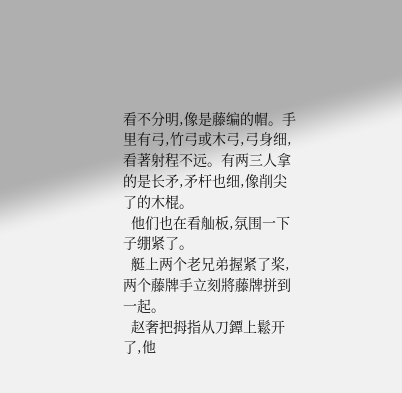看不分明,像是藤编的帽。手里有弓,竹弓或木弓,弓身细,看著射程不远。有两三人拿的是长矛,矛杆也细,像削尖了的木棍。
  他们也在看舢板,氛围一下子绷紧了。
  艇上两个老兄弟握紧了桨,两个藤牌手立刻將藤牌拼到一起。
  赵奢把拇指从刀鐔上鬆开了,他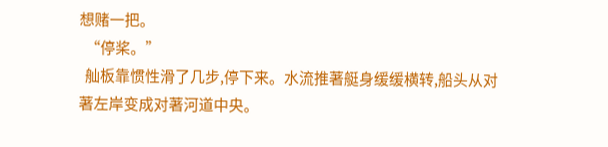想赌一把。
  “停桨。”
  舢板靠惯性滑了几步,停下来。水流推著艇身缓缓横转,船头从对著左岸变成对著河道中央。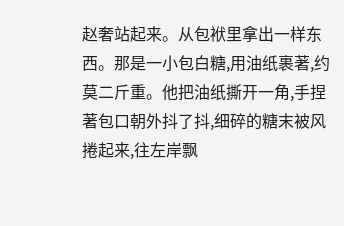赵奢站起来。从包袱里拿出一样东西。那是一小包白糖,用油纸裹著,约莫二斤重。他把油纸撕开一角,手捏著包口朝外抖了抖,细碎的糖末被风捲起来,往左岸飘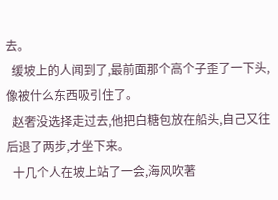去。
  缓坡上的人闻到了,最前面那个高个子歪了一下头,像被什么东西吸引住了。
  赵奢没选择走过去,他把白糖包放在船头,自己又往后退了两步,才坐下来。
  十几个人在坡上站了一会,海风吹著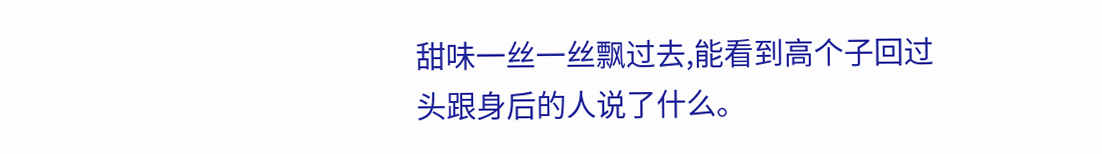甜味一丝一丝飘过去,能看到高个子回过头跟身后的人说了什么。